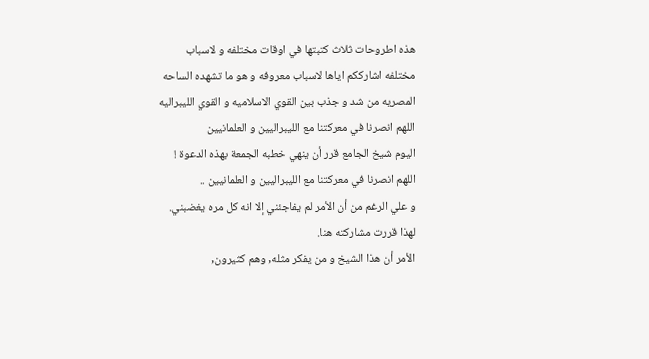هذه اطروحات ثلاث كتبتها في اوقات مختلفه و لاسباب مختلفه اشارككم اياها لاسباب معروفه و هو ما تشهده الساحه المصريه من شد و جذب بين القوي الاسلاميه و القوي الليبراليه
اللهم انصرنا في معركتنا مع الليبراليين و العلمانيين
اليوم شيخ الجامع قرر أن ينهي خطبه الجمعة بهذه الدعوة !
اللهم انصرنا في معركتنا مع الليبراليين و العلمانيين ..
و علي الرغم من أن الأمر لم يفاجئني إلا انه كل مره يغضبني. لهذا قررت مشاركته هنا.
الأمر أن هذا الشيخ و من يفكر مثله, وهم كثيرون,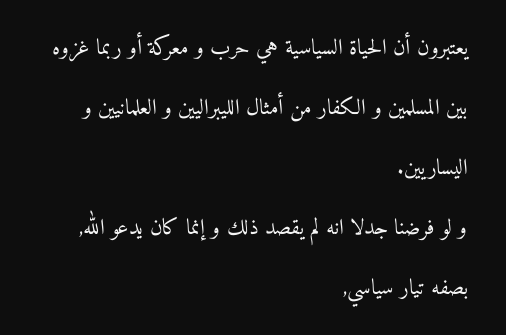يعتبرون أن الحياة السياسية هي حرب و معركة أو ربما غزوه بين المسلمين و الكفار من أمثال الليبراليين و العلمانيين و اليساريين.
و لو فرضنا جدلا انه لم يقصد ذلك و إنما كان يدعو الله, بصفه تيار سياسي,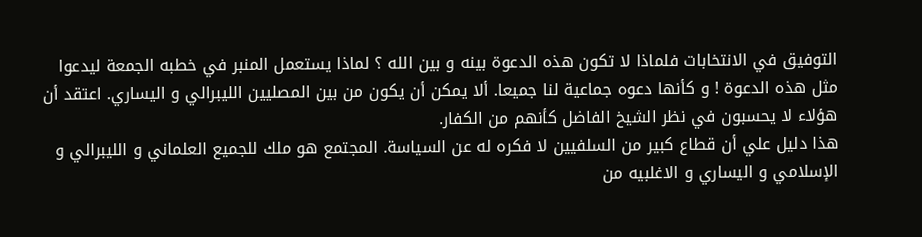التوفيق في الانتخابات فلماذا لا تكون هذه الدعوة بينه و بين الله ؟ لماذا يستعمل المنبر في خطبه الجمعة ليدعوا مثل هذه الدعوة ! و كأنها دعوه جماعية لنا جميعا. ألا يمكن أن يكون من بين المصليين الليبرالي و اليساري. اعتقد أن هؤلاء لا يحسبون في نظر الشيخ الفاضل كأنهم من الكفار.
هذا دليل علي أن قطاع كبير من السلفيين لا فكره له عن السياسة. المجتمع هو ملك للجميع العلماني و الليبرالي و الإسلامي و اليساري و الاغلبيه من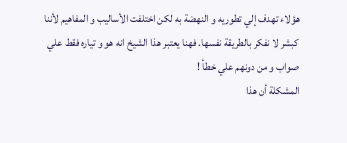هؤلاء تهدف إلي تطوريه و النهضة به لكن اختلفت الأساليب و المفاهيم لأننا كبشر لا نفكر بالطريقة نفسها. فهنا يعتبر هذا الشيخ انه هو و تياره فقط علي صواب و من دونهم علي خطأ !
المشكلة أن هذا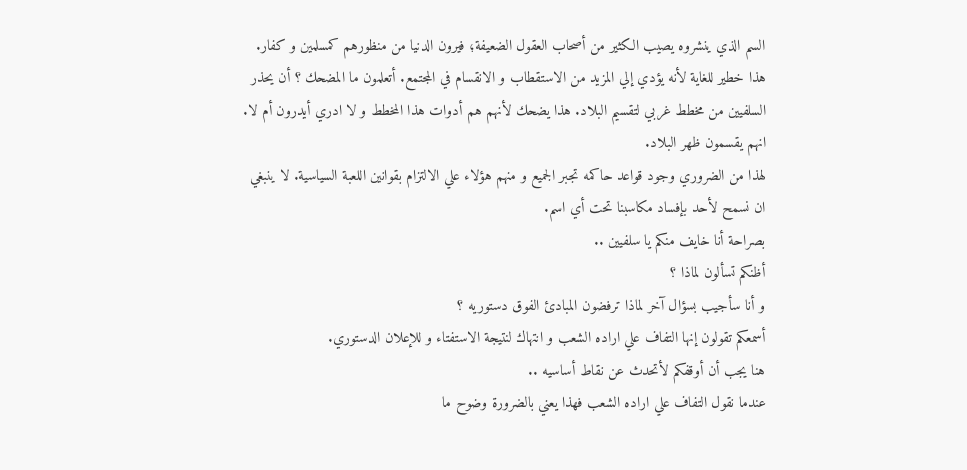السم الذي ينشروه يصيب الكثير من أصحاب العقول الضعيفة؛ فيرون الدنيا من منظورهم كمسلمين و كفار. هذا خطير للغاية لأنه يؤدي إلي المزيد من الاستقطاب و الانقسام في المجتمع. أتعلمون ما المضحك ؟ أن يحذر السلفيين من مخطط غربي لتقسيم البلاد. هذا يضحك لأنهم هم أدوات هذا المخطط و لا ادري أيدرون أم لا. انهم يقسمون ظهر البلاد.
لهذا من الضروري وجود قواعد حاكمه تجبر الجميع و منهم هؤلاء علي الالتزام بقوانين اللعبة السياسية. لا ينبغي ان نسمح لأحد بإفساد مكاسبنا تحت أي اسم.
بصراحة أنا خايف منكم يا سلفيين ..
أظنكم تسألون لماذا ؟
و أنا سأجيب بسؤال آخر لماذا ترفضون المبادئ الفوق دستوريه ؟
أسمعكم تقولون إنها التفاف علي اراده الشعب و انتهاك لنتيجة الاستفتاء و للإعلان الدستوري.
هنا يجب أن أوقفكم لأتحدث عن نقاط أساسيه ..
عندما نقول التفاف علي اراده الشعب فهذا يعني بالضرورة وضوح ما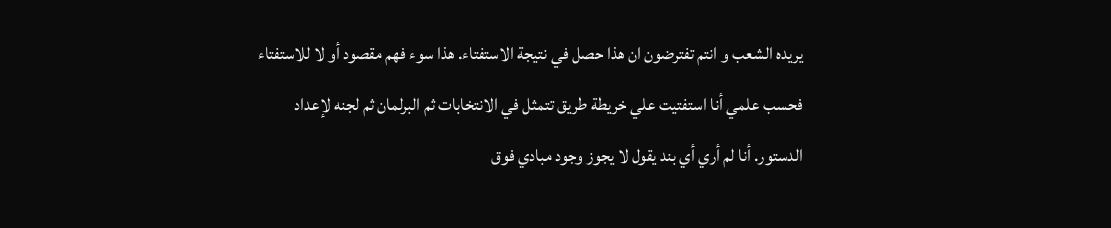يريده الشعب و انتم تفترضون ان هذا حصل في نتيجة الاستفتاء. هذا سوء فهم مقصود أو لا للاستفتاء فحسب علمي أنا استفتيت علي خريطة طريق تتمثل في الانتخابات ثم البرلمان ثم لجنه لإعداد الدستور. أنا لم أري أي بند يقول لا يجوز وجود مبادي فوق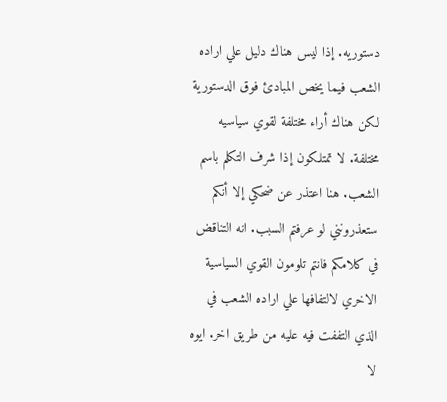دستوريه. إذا ليس هناك دليل علي اراده الشعب فيما يخص المبادئ فوق الدستورية لكن هناك أراء مختلفة لقوي سياسيه مختلفة. لا تمتلكون إذا شرف التكلم باسم الشعب. هنا اعتذر عن ضحكي إلا أنكم ستعذرونني لو عرفتم السبب. انه التناقض في كلامكم فانتم تلومون القوي السياسية الاخري لالتفافها علي اراده الشعب في الذي التففت فيه عليه من طريق اخر. ايوه لا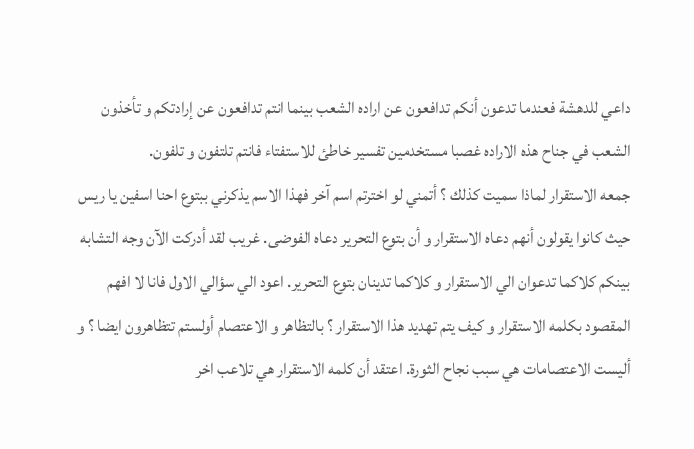داعي للدهشة فعندما تدعون أنكم تدافعون عن اراده الشعب بينما انتم تدافعون عن إرادتكم و تأخذون الشعب في جناح هذه الاراده غصبا مستخدمين تفسير خاطئ للاستفتاء فانتم تلتفون و تلفون.
جمعه الاستقرار لماذا سميت كذلك ؟ أتمني لو اخترتم اسم آخر فهذا الاسم يذكرني ببتوع احنا اسفين يا ريس حيث كانوا يقولون أنهم دعاه الاستقرار و أن بتوع التحرير دعاه الفوضى. غريب لقد أدركت الآن وجه التشابه بينكم كلاكما تدعوان الي الاستقرار و كلاكما تدينان بتوع التحرير. اعود الي سؤالي الاول فانا لا افهم المقصود بكلمه الاستقرار و كيف يتم تهديد هذا الاستقرار ؟ بالتظاهر و الاعتصام أولستم تتظاهرون ايضا ؟ و أليست الاعتصامات هي سبب نجاح الثورة. اعتقد أن كلمه الاستقرار هي تلاعب اخر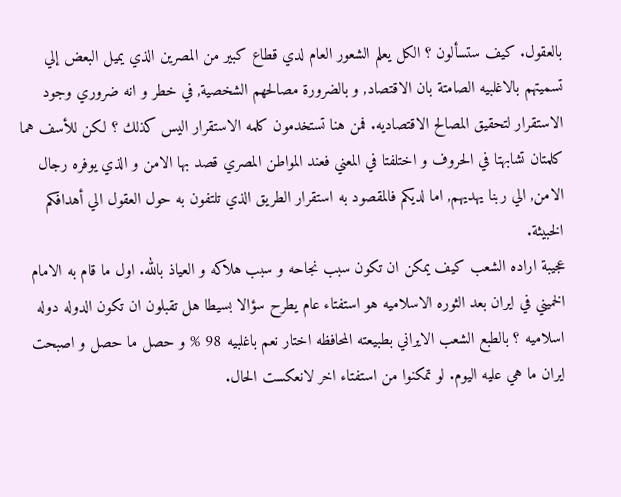بالعقول. كيف ستسألون ؟ الكل يعلم الشعور العام لدي قطاع كبير من المصرين الذي يميل البعض إلي تسميتهم بالاغلبيه الصامتة بان الاقتصاد, و بالضرورة مصالحهم الشخصية, في خطر و انه ضروري وجود الاستقرار لتحقيق المصالح الاقتصاديه. فمن هنا تستخدمون كلمه الاستقرار اليس كذلك ؟ لكن للأسف هما كلمتان تشابهتا في الحروف و اختلفتا في المعني فعند المواطن المصري قصد بها الامن و الذي يوفره رجال الامن, الي ربنا يهديهم, اما لديكم فالمقصود به استقرار الطريق الذي تلتفون به حول العقول الي أهدافكم الخبيثة.
عجيبة اراده الشعب كيف يمكن ان تكون سبب نجاحه و سبب هلاكه و العياذ بالله. اول ما قام به الامام الخميني في ايران بعد الثوره الاسلاميه هو استفتاء عام يطرح سؤالا بسيطا هل تقبلون ان تكون الدوله دوله اسلاميه ؟ بالطبع الشعب الايراني بطبيعته المحافظه اختار نعم باغلبيه 98 % و حصل ما حصل و اصبحت ايران ما هي عليه اليوم. لو تمكنوا من استفتاء اخر لانعكست الحال.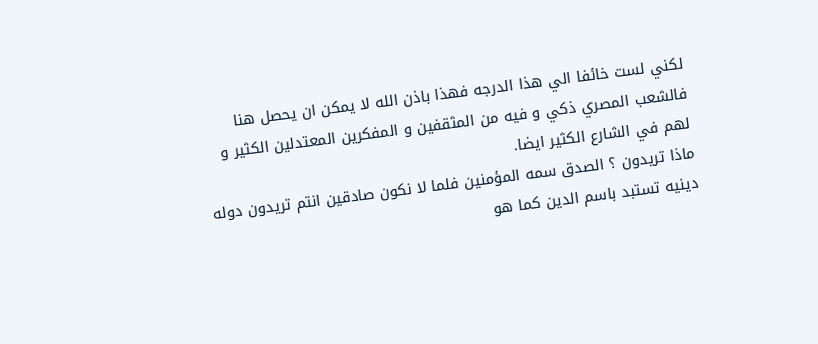لكني لست خائفا الي هذا الدرجه فهذا باذن الله لا يمكن ان يحصل هنا فالشعب المصري ذكي و فيه من المثقفين و المفكرين المعتدلين الكثير و لهم في الشارع الكثير ايضا.
ماذا تريدون ؟ الصدق سمه المؤمنين فلما لا نكون صادقين انتم تريدون دوله دينيه تستبد باسم الدين كما هو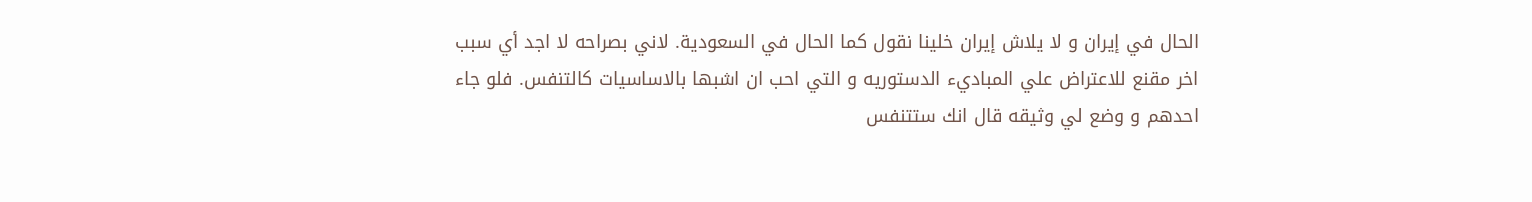الحال في إيران و لا يلاش إيران خلينا نقول كما الحال في السعودية. لاني بصراحه لا اجد أي سبب اخر مقنع للاعتراض علي المباديء الدستوريه و التي احب ان اشبها بالاساسيات كالتنفس. فلو جاء احدهم و وضع لي وثيقه قال انك ستتنفس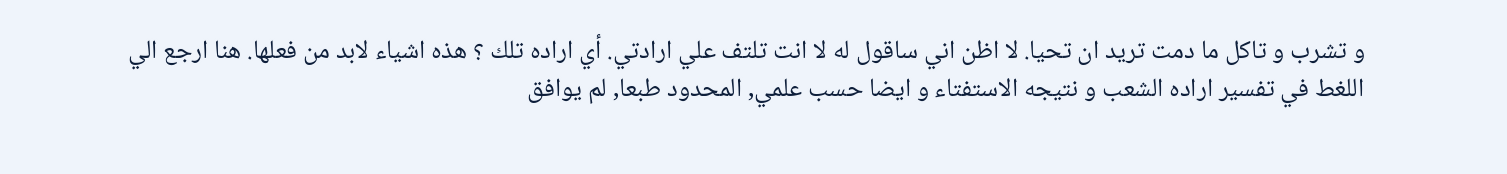و تشرب و تاكل ما دمت تريد ان تحيا. لا اظن اني ساقول له لا انت تلتف علي ارادتي. أي اراده تلك ؟ هذه اشياء لابد من فعلها. هنا ارجع الي اللغط في تفسير اراده الشعب و نتيجه الاستفتاء و ايضا حسب علمي, المحدود طبعا, لم يوافق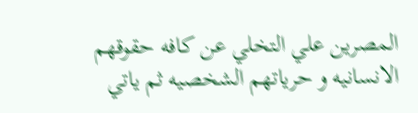المصرين علي التخلي عن كافه حقوقهم الانسانيه و حرياتهم الشخصيه ثم ياتي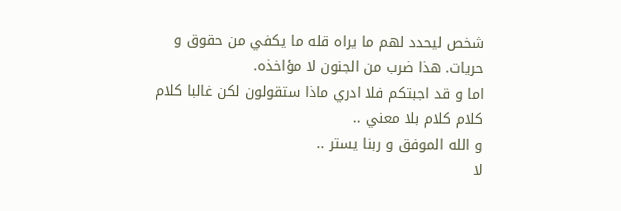شخص ليحدد لهم ما يراه قله ما يكفي من حقوق و حريات. هذا ضرب من الجنون لا مؤاخذه.
اما و قد اجبتكم فلا ادري ماذا ستقولون لكن غالبا كلام كلام كلام بلا معني ..
و الله الموفق و ربنا يستر ..
لا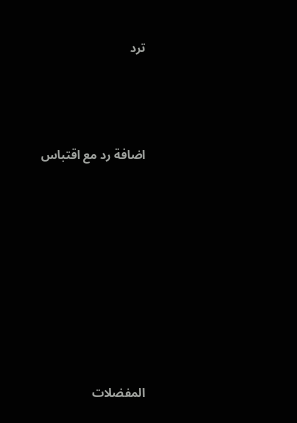ترد




اضافة رد مع اقتباس










المفضلات